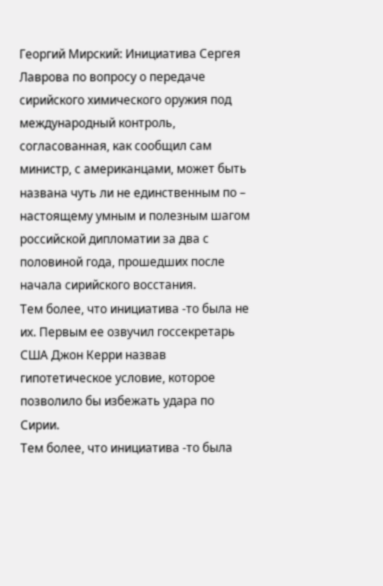Георгий Мирский: Инициатива Сергея Лаврова по вопросу о передаче сирийского химического оружия под международный контроль, согласованная, как сообщил сам министр, с американцами, может быть названа чуть ли не единственным по – настоящему умным и полезным шагом российской дипломатии за два с половиной года, прошедших после начала сирийского восстания.
Тем более, что инициатива -то была не их. Первым ее озвучил госсекретарь США Джон Керри назвав гипотетическое условие, которое позволило бы избежать удара по Сирии.
Тем более, что инициатива -то была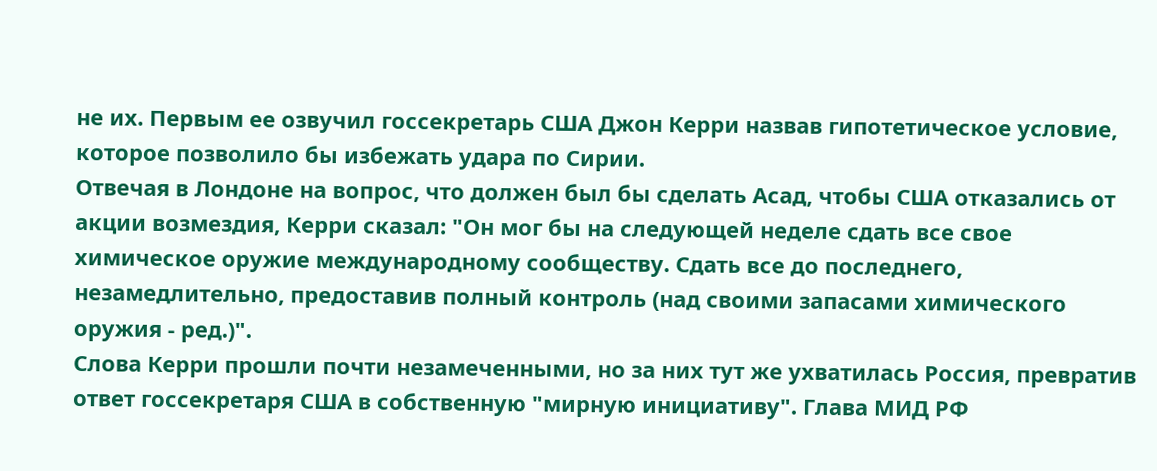не их. Первым ее озвучил госсекретарь США Джон Керри назвав гипотетическое условие, которое позволило бы избежать удара по Сирии.
Отвечая в Лондоне на вопрос, что должен был бы сделать Асад, чтобы США отказались от акции возмездия, Керри сказал: "Он мог бы на следующей неделе сдать все свое химическое оружие международному сообществу. Сдать все до последнего, незамедлительно, предоставив полный контроль (над своими запасами химического оружия - ред.)".
Слова Керри прошли почти незамеченными, но за них тут же ухватилась Россия, превратив ответ госсекретаря США в собственную "мирную инициативу". Глава МИД РФ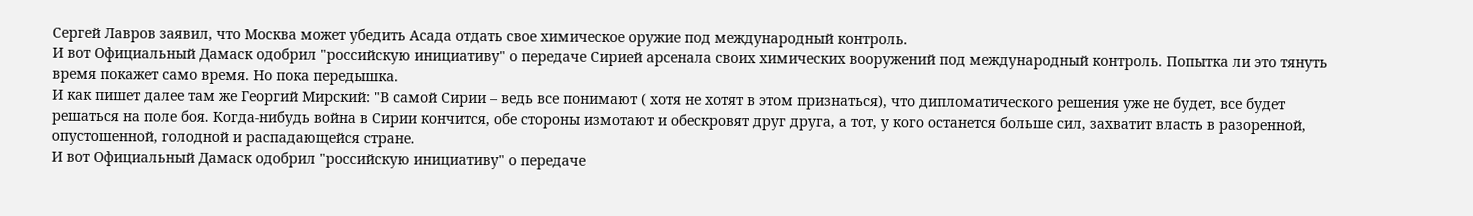Сергей Лавров заявил, что Москва может убедить Асада отдать свое химическое оружие под международный контроль.
И вот Официальный Дамаск одобрил "российскую инициативу" о передаче Сирией арсенала своих химических вооружений под международный контроль. Попытка ли это тянуть время покажет само время. Но пока передышка.
И как пишет далее там же Георгий Мирский: "В самой Сирии – ведь все понимают ( хотя не хотят в этом признаться), что дипломатического решения уже не будет, все будет решаться на поле боя. Когда-нибудь война в Сирии кончится, обе стороны измотают и обескровят друг друга, а тот, у кого останется больше сил, захватит власть в разоренной, опустошенной, голодной и распадающейся стране.
И вот Официальный Дамаск одобрил "российскую инициативу" о передаче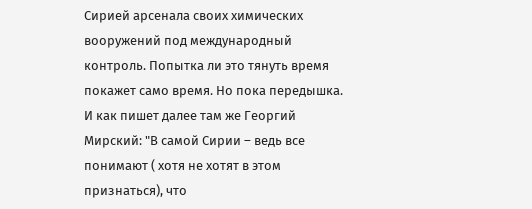Сирией арсенала своих химических вооружений под международный контроль. Попытка ли это тянуть время покажет само время. Но пока передышка.
И как пишет далее там же Георгий Мирский: "В самой Сирии – ведь все понимают ( хотя не хотят в этом признаться), что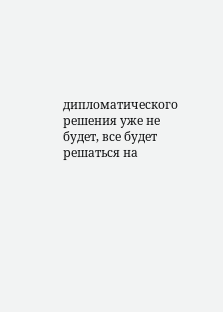дипломатического решения уже не будет, все будет решаться на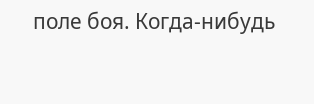поле боя. Когда-нибудь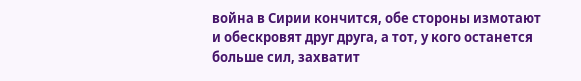война в Сирии кончится, обе стороны измотают и обескровят друг друга, а тот, у кого останется больше сил, захватит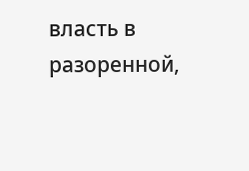власть в разоренной,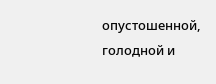опустошенной, голодной и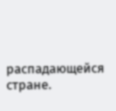распадающейся стране.